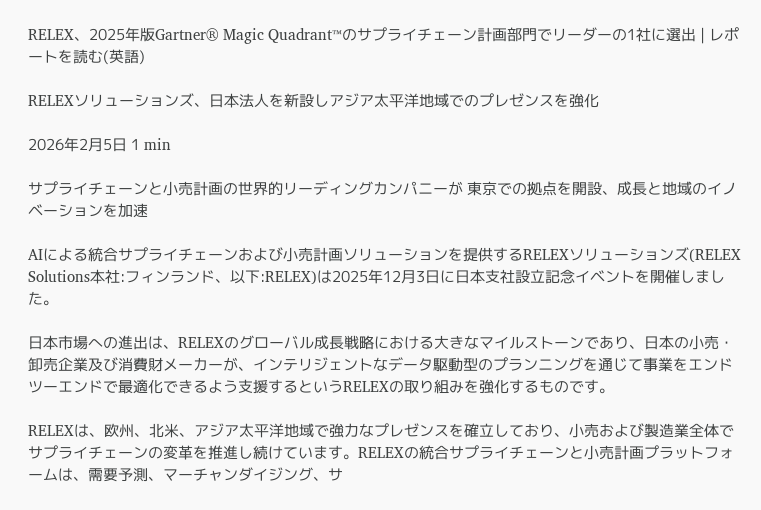RELEX、2025年版Gartner® Magic Quadrant™のサプライチェーン計画部門でリーダーの1社に選出 | レポートを読む(英語)

RELEXソリューションズ、日本法人を新設しアジア太平洋地域でのプレゼンスを強化

2026年2月5日 1 min

サプライチェーンと小売計画の世界的リーディングカンパニーが 東京での拠点を開設、成長と地域のイノベーションを加速

AIによる統合サプライチェーンおよび小売計画ソリューションを提供するRELEXソリューションズ(RELEX Solutions本社:フィンランド、以下:RELEX)は2025年12月3日に日本支社設立記念イベントを開催しました。

日本市場への進出は、RELEXのグローバル成長戦略における大きなマイルストーンであり、日本の小売・卸売企業及び消費財メーカーが、インテリジェントなデータ駆動型のプランニングを通じて事業をエンドツーエンドで最適化できるよう支援するというRELEXの取り組みを強化するものです。

RELEXは、欧州、北米、アジア太平洋地域で強力なプレゼンスを確立しており、小売および製造業全体でサプライチェーンの変革を推進し続けています。RELEXの統合サプライチェーンと小売計画プラットフォームは、需要予測、マーチャンダイジング、サ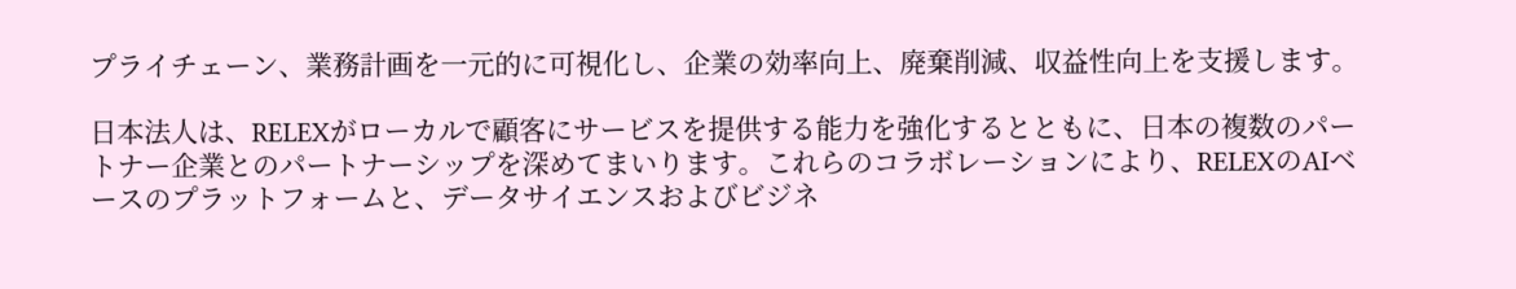プライチェーン、業務計画を一元的に可視化し、企業の効率向上、廃棄削減、収益性向上を支援します。

日本法人は、RELEXがローカルで顧客にサービスを提供する能力を強化するとともに、日本の複数のパートナー企業とのパートナーシップを深めてまいります。これらのコラボレーションにより、RELEXのAIベースのプラットフォームと、データサイエンスおよびビジネ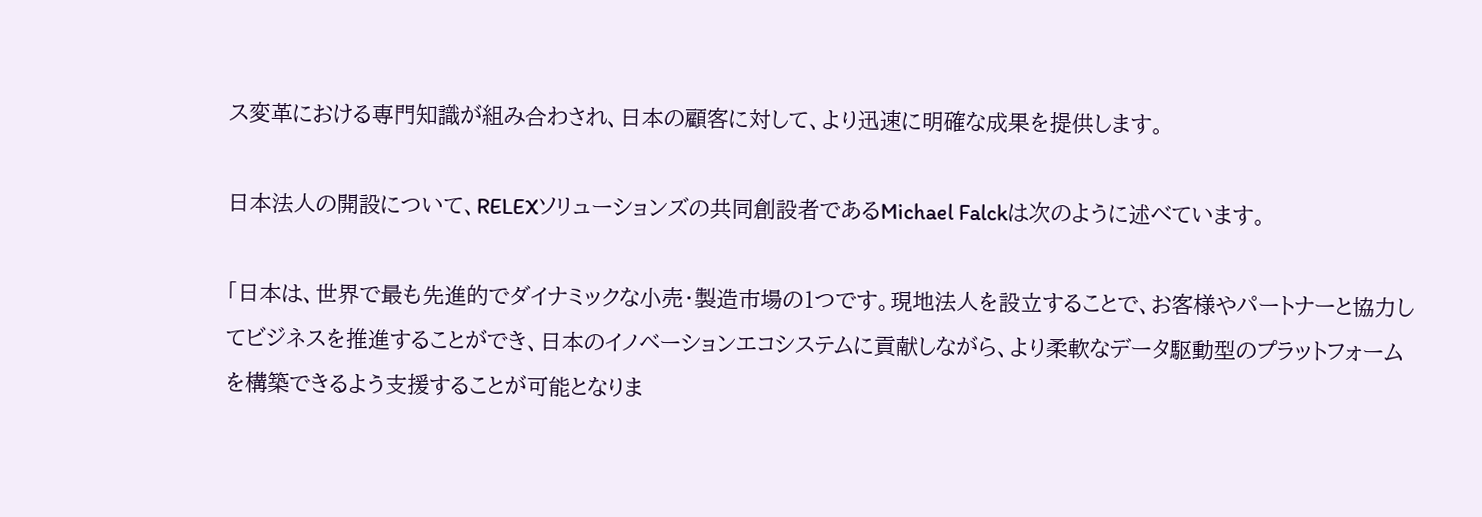ス変革における専門知識が組み合わされ、日本の顧客に対して、より迅速に明確な成果を提供します。

日本法人の開設について、RELEXソリューションズの共同創設者であるMichael Falckは次のように述べています。

「日本は、世界で最も先進的でダイナミックな小売・製造市場の1つです。現地法人を設立することで、お客様やパートナーと協力してビジネスを推進することができ、日本のイノベーションエコシステムに貢献しながら、より柔軟なデータ駆動型のプラットフォームを構築できるよう支援することが可能となりま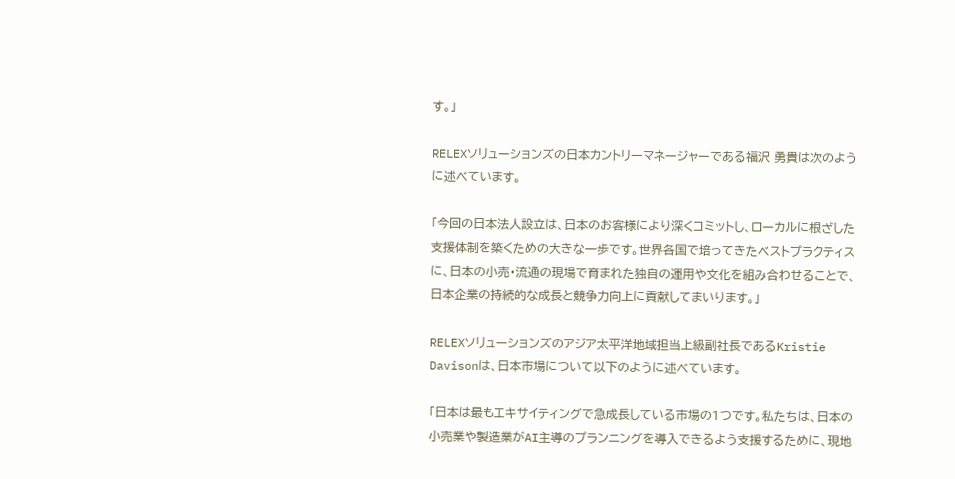す。」

RELEXソリューションズの日本カントリーマネージャーである福沢 勇貴は次のように述べています。

「今回の日本法人設立は、日本のお客様により深くコミットし、ローカルに根ざした支援体制を築くための大きな一歩です。世界各国で培ってきたベストプラクティスに、日本の小売・流通の現場で育まれた独自の運用や文化を組み合わせることで、日本企業の持続的な成長と競争力向上に貢献してまいります。」

RELEXソリューションズのアジア太平洋地域担当上級副社長であるKristie Davisonは、日本市場について以下のように述べています。

「日本は最もエキサイティングで急成長している市場の1つです。私たちは、日本の小売業や製造業がAI主導のプランニングを導入できるよう支援するために、現地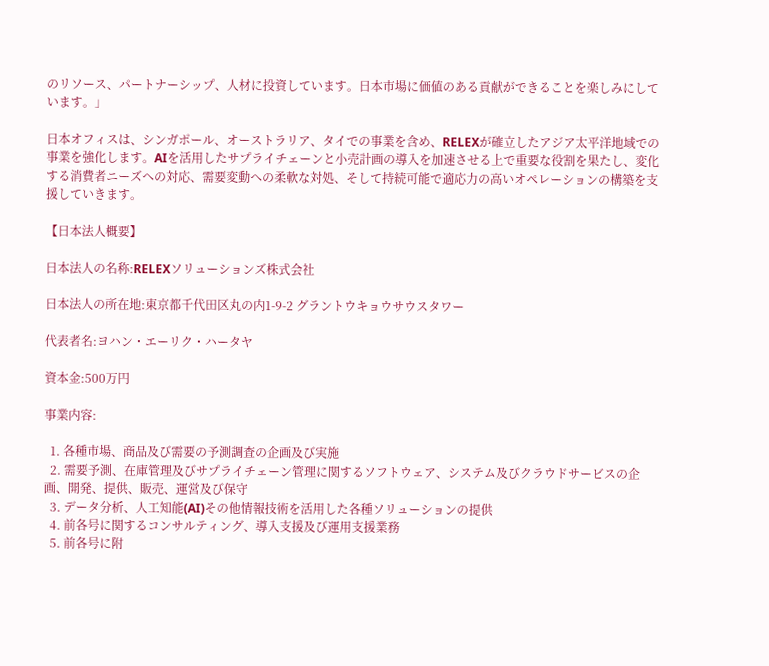のリソース、パートナーシップ、人材に投資しています。日本市場に価値のある貢献ができることを楽しみにしています。」

日本オフィスは、シンガポール、オーストラリア、タイでの事業を含め、RELEXが確立したアジア太平洋地域での事業を強化します。AIを活用したサプライチェーンと小売計画の導入を加速させる上で重要な役割を果たし、変化する消費者ニーズへの対応、需要変動への柔軟な対処、そして持続可能で適応力の高いオペレーションの構築を支援していきます。

【日本法人概要】

日本法人の名称:RELEXソリューションズ株式会社

日本法人の所在地:東京都千代田区丸の内1-9-2 グラントウキョウサウスタワー

代表者名:ヨハン・エーリク・ハータヤ

資本金:500万円

事業内容:

  1. 各種市場、商品及び需要の予測調査の企画及び実施
  2. 需要予測、在庫管理及びサプライチェーン管理に関するソフトウェア、システム及びクラウドサービスの企画、開発、提供、販売、運営及び保守
  3. データ分析、人工知能(AI)その他情報技術を活用した各種ソリューションの提供
  4. 前各号に関するコンサルティング、導入支援及び運用支援業務
  5. 前各号に附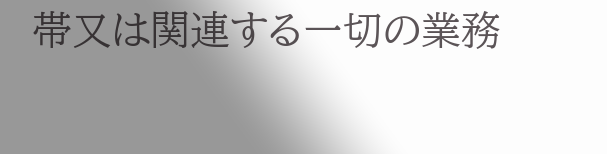帯又は関連する一切の業務